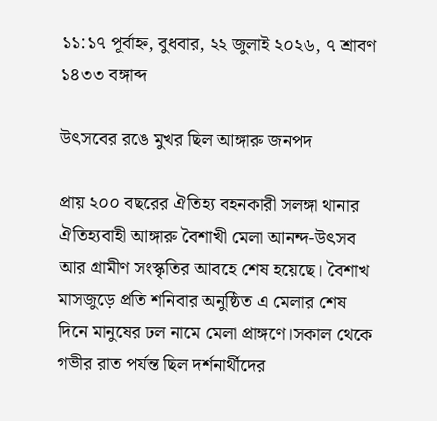১১:১৭ পূর্বাহ্ন, বুধবার, ২২ জুলাই ২০২৬, ৭ শ্রাবণ ১৪৩৩ বঙ্গাব্দ

উৎসবের রঙে মুখর ছিল আঙ্গারু জনপদ

প্রায় ২০০ বছরের ঐতিহ্য বহনকারী সলঙ্গা থানার ঐতিহ্যবাহী আঙ্গারু বৈশাখী মেলা আনন্দ-উৎসব আর গ্রামীণ সংস্কৃতির আবহে শেষ হয়েছে। বৈশাখ মাসজুড়ে প্রতি শনিবার অনুষ্ঠিত এ মেলার শেষ দিনে মানুষের ঢল নামে মেলা প্রাঙ্গণে।সকাল থেকে গভীর রাত পর্যন্ত ছিল দর্শনার্থীদের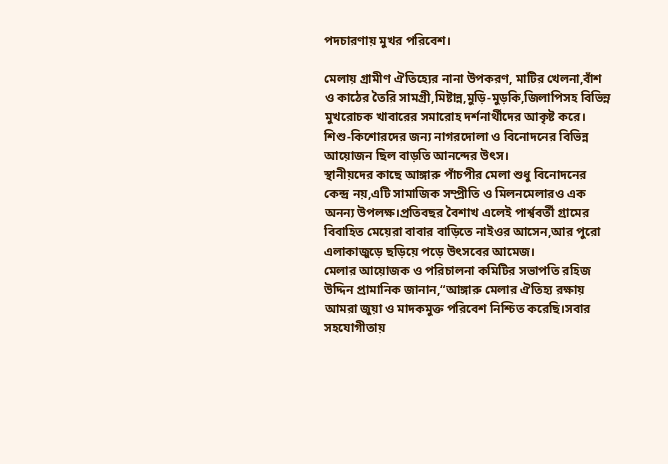পদচারণায় মুখর পরিবেশ।

মেলায় গ্রামীণ ঐতিহ্যের নানা উপকরণ, মাটির খেলনা,বাঁশ ও কাঠের তৈরি সামগ্রী,মিষ্টান্ন,মুড়ি-মুড়কি,জিলাপিসহ বিভিন্ন মুখরোচক খাবারের সমারোহ দর্শনার্থীদের আকৃষ্ট করে। শিশু-কিশোরদের জন্য নাগরদোলা ও বিনোদনের বিভিন্ন আয়োজন ছিল বাড়তি আনন্দের উৎস।
স্থানীয়দের কাছে আঙ্গারু পাঁচপীর মেলা শুধু বিনোদনের কেন্দ্র নয়,এটি সামাজিক সম্প্রীতি ও মিলনমেলারও এক অনন্য উপলক্ষ।প্রতিবছর বৈশাখ এলেই পার্শ্ববর্তী গ্রামের বিবাহিত মেয়েরা বাবার বাড়িতে নাইওর আসেন,আর পুরো এলাকাজুড়ে ছড়িয়ে পড়ে উৎসবের আমেজ।
মেলার আয়োজক ও পরিচালনা কমিটির সভাপতি রহিজ উদ্দিন প্রামানিক জানান,“আঙ্গারু মেলার ঐতিহ্য রক্ষায় আমরা জুয়া ও মাদকমুক্ত পরিবেশ নিশ্চিত করেছি।সবার সহযোগীতায়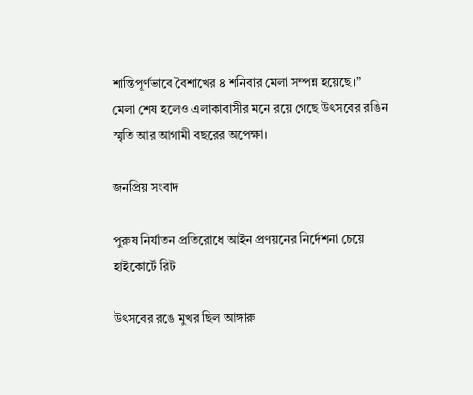শান্তিপূর্ণভাবে বৈশাখের ৪ শনিবার মেলা সম্পন্ন হয়েছে।”
মেলা শেষ হলেও এলাকাবাসীর মনে রয়ে গেছে উৎসবের রঙিন স্মৃতি আর আগামী বছরের অপেক্ষা।

জনপ্রিয় সংবাদ

পুরুষ নির্যাতন প্রতিরোধে আইন প্রণয়নের নির্দেশনা চেয়ে হাইকোর্টে রিট

উৎসবের রঙে মুখর ছিল আঙ্গারু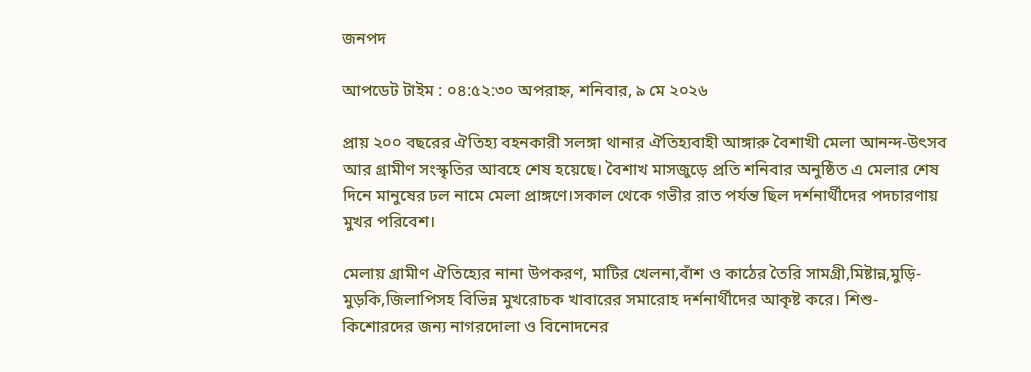জনপদ

আপডেট টাইম : ০৪:৫২:৩০ অপরাহ্ন, শনিবার, ৯ মে ২০২৬

প্রায় ২০০ বছরের ঐতিহ্য বহনকারী সলঙ্গা থানার ঐতিহ্যবাহী আঙ্গারু বৈশাখী মেলা আনন্দ-উৎসব আর গ্রামীণ সংস্কৃতির আবহে শেষ হয়েছে। বৈশাখ মাসজুড়ে প্রতি শনিবার অনুষ্ঠিত এ মেলার শেষ দিনে মানুষের ঢল নামে মেলা প্রাঙ্গণে।সকাল থেকে গভীর রাত পর্যন্ত ছিল দর্শনার্থীদের পদচারণায় মুখর পরিবেশ।

মেলায় গ্রামীণ ঐতিহ্যের নানা উপকরণ, মাটির খেলনা,বাঁশ ও কাঠের তৈরি সামগ্রী,মিষ্টান্ন,মুড়ি-মুড়কি,জিলাপিসহ বিভিন্ন মুখরোচক খাবারের সমারোহ দর্শনার্থীদের আকৃষ্ট করে। শিশু-কিশোরদের জন্য নাগরদোলা ও বিনোদনের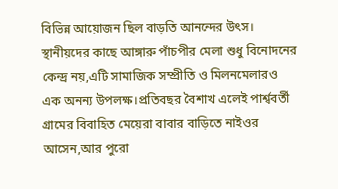বিভিন্ন আয়োজন ছিল বাড়তি আনন্দের উৎস।
স্থানীয়দের কাছে আঙ্গারু পাঁচপীর মেলা শুধু বিনোদনের কেন্দ্র নয়,এটি সামাজিক সম্প্রীতি ও মিলনমেলারও এক অনন্য উপলক্ষ।প্রতিবছর বৈশাখ এলেই পার্শ্ববর্তী গ্রামের বিবাহিত মেয়েরা বাবার বাড়িতে নাইওর আসেন,আর পুরো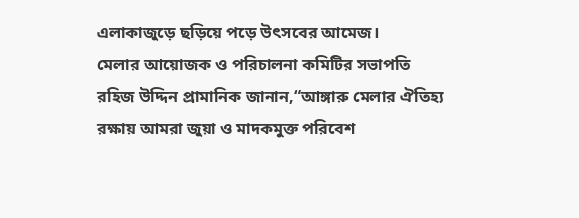এলাকাজুড়ে ছড়িয়ে পড়ে উৎসবের আমেজ।
মেলার আয়োজক ও পরিচালনা কমিটির সভাপতি রহিজ উদ্দিন প্রামানিক জানান,“আঙ্গারু মেলার ঐতিহ্য রক্ষায় আমরা জুয়া ও মাদকমুক্ত পরিবেশ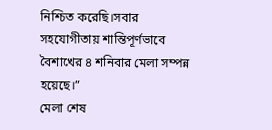নিশ্চিত করেছি।সবার সহযোগীতায় শান্তিপূর্ণভাবে বৈশাখের ৪ শনিবার মেলা সম্পন্ন হয়েছে।”
মেলা শেষ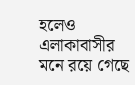হলেও এলাকাবাসীর মনে রয়ে গেছে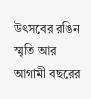উৎসবের রঙিন স্মৃতি আর আগামী বছরের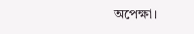অপেক্ষা।